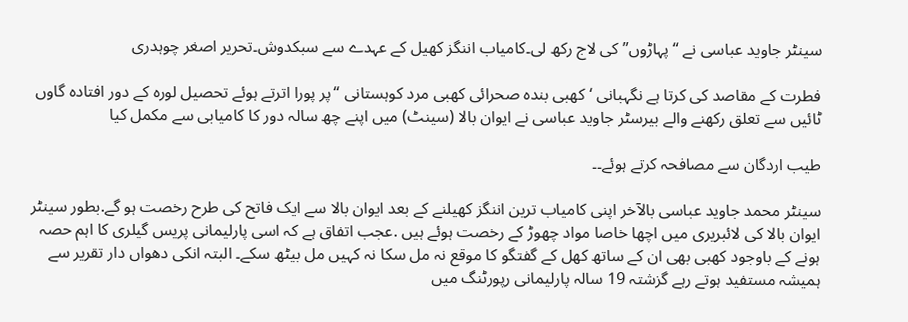سینٹر جاوید عباسی نے “پہاڑوں” کی لاج رکھ لی۔کامیاب اننگز کھیل کے عہدے سے سبکدوش۔تحریر اصغر چوہدری

فطرت کے مقاصد کی کرتا ہے نگہبانی ‘کھبی بندہ صحرائی کھبی مرد کوہستانی “پر پورا اترتے ہوئے تحصیل لورہ کے دور افتادہ گاوں ٹائیں سے تعلق رکھنے والے بیرسٹر جاوید عباسی نے ایوان بالا (سینٹ) میں اپنے چھ سالہ دور کا کامیابی سے مکمل کیا

طیب اردگان سے مصافحہ کرتے ہوئے۔۔

سینٹر محمد جاوید عباسی بالآخر اپنی کامیاب ترین اننگز کھیلنے کے بعد ایوان بالا سے ایک فاتح کی طرح رخصت ہو گے.بطور سینٹر ایوان بالا کی لائبریری میں اچھا خاصا مواد چھوڑ کے رخصت ہوئے ہیں .عجب اتفاق ہے کہ اسی پارلیمانی پریس گیلری کا اہم حصہ ہونے کے باوجود کھبی بھی ان کے ساتھ کھل کے گفتگو کا موقع نہ مل سکا نہ کہیں مل بیٹھ سکے۔ البتہ انکی دھواں دار تقریر سے ہمیشہ مستفید ہوتے رہے گزشتہ 19 سالہ پارلیمانی رپورٹنگ میں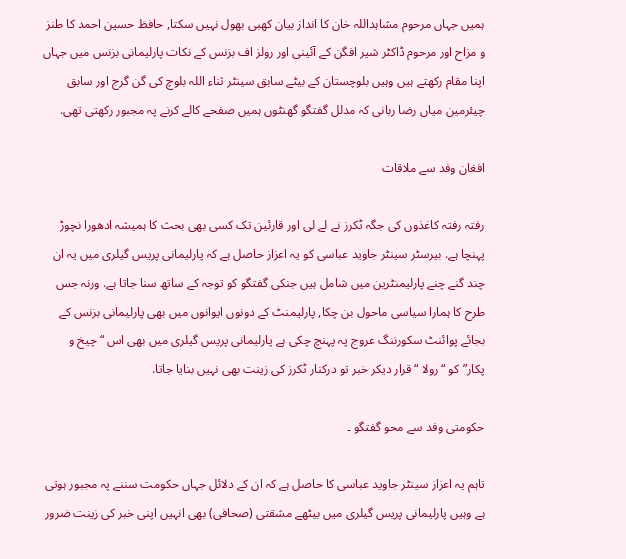ہمیں جہاں مرحوم مشاہداللہ خان کا انداز بیان کھبی بھول نہیں سکتا, حافظ حسین احمد کا طنز و مزاح اور مرحوم ڈاکٹر شیر افگن کے آئینی اور رولز اف بزنس کے نکات پارلیمانی بزنس میں جہاں اپنا مقام رکھتے ہیں وہیں بلوچستان کے بیٹے سابق سینٹر ثناء اللہ بلوچ کی گن گرج اور سابق چیئرمین میاں رضا ربانی کہ مدلل گفتگو گھنٹوں ہمیں صفحے کالے کرنے پہ مجبور رکھتی تھی.

افغان وفد سے ملاقات

رفتہ رفتہ کاغذوں کی جگہ ٹکرز نے لے لی اور قارئین تک کسی بھی بحث کا ہمیشہ ادھورا نچوڑ پہنچا ہے. بیرسٹر سینٹر جاوید عباسی کو یہ اعزاز حاصل ہے کہ پارلیمانی پریس گیلری میں یہ ان چند گنے چنے پارلیمنٹرین میں شامل ہیں جنکی گفتگو کو توجہ کے ساتھ سنا جاتا ہے. ورنہ جس طرح کا ہمارا سیاسی ماحول بن چکا, پارلیمنٹ کے دونوں ایوانوں میں بھی پارلیمانی بزنس کے بجائے پوائنٹ سکورننگ عروج پہ پہنچ چکی ہے پارلیمانی پریس گیلری میں بھی اس “چیخ و پکار”کو “رولا “قرار دیکر خبر تو درکنار ٹکرز کی زینت بھی نہیں بنایا جاتا.

حکومتی وفد سے محو گفتگو ۔

تاہم یہ اعزاز سینٹر جاوید عباسی کا حاصل ہے کہ ان کے دلائل جہاں حکومت سننے پہ مجبور ہوتی ہے وہیں پارلیمانی پریس گیلری میں بیٹھے مشقتی (صحافی) بھی انہیں اپنی خبر کی زینت ضرور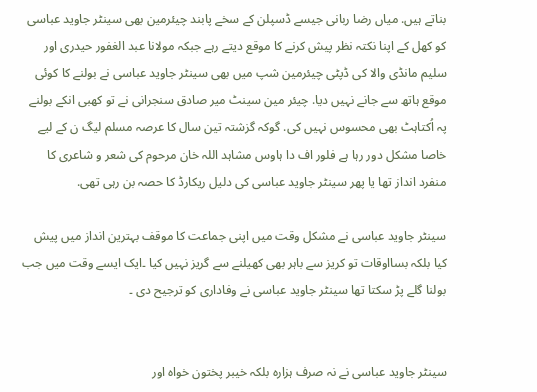بناتے ہیں. میاں رضا ربانی جیسے ڈسپلن کے سخے پابند چیئرمین بھی سینٹر جاوید عباسی کو کھل کے اپنا نکتہ نظر پیش کرنے کا موقع دیتے رہے جبکہ مولانا عبد الغفور حیدری اور سلیم مانڈی والا کی ڈپٹی چیئرمین شپ میں بھی سینٹر جاوید عباسی نے بولنے کا کوئی موقع ہاتھ سے جانے نہیں دیا. چیئر مین سینٹ میر صادق سنجرانی نے تو کھبی انکے بولنے پہ اُکتاہٹ بھی محسوس نہیں کی. گوکہ گزشتہ تین سال کا عرصہ مسلم لیگ ن کے لیے خاصا مشکل دور رہا ہے فلور اف دا ہاوس مشاہد اللہ خان مرحوم کی شعر و شاعری کا منفرد انداز تھا یا پھر سینٹر جاوید عباسی کی دلیل ریکارڈ کا حصہ بن رہی تھی.

سینٹر جاوید عباسی نے مشکل وقت میں اپنی جماعت کا موقف بہترین انداز میں پیش کیا بلکہ بسااوقات تو کریز سے باہر بھی کھیلنے سے گریز نہیں کیا ۔ایک ایسے وقت میں جب بولنا گلے پڑ سکتا تھا سینٹر جاوید عباسی نے وفاداری کو ترجیح دی ۔


سینٹر جاوید عباسی نے نہ صرف ہزارہ بلکہ خیبر پختون خواہ اور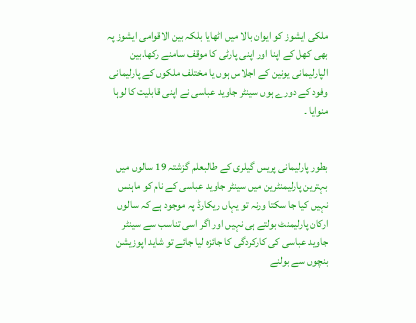ملکی ایشوز کو ایوان بالا میں اٹھایا بلکہ بین الاقوامی ایشوز پہ بھی کھل کے اپنا اور اپنی پارٹی کا موقف سامنے رکھا.بین الپارلیمانی یونین کے اجلاس ہوں یا مختلف ملکوں کے پارلیمانی وفود کے دورے ہوں سینٹر جاوید عباسی نے اپنی قابلیت کا لوہا منوایا ۔


بطور پارلیمانی پریس گیلری کے طالبعلم گزشتہ 19 سالوں میں بہترین پارلیمنٹرین میں سینٹر جاوید عباسی کے نام کو ماہنس نہیں کیا جا سکتا ورنہ تو یہاں ریکارڈ پہ موجود ہے کہ سالوں ارکان پارلیمنٹ بولتے ہی نہیں اور اگر اسی تناسب سے سینٹر جاوید عباسی کی کارکردگی کا جائزہ لیا جائے تو شاید اپوزیشن بنچوں سے بولنے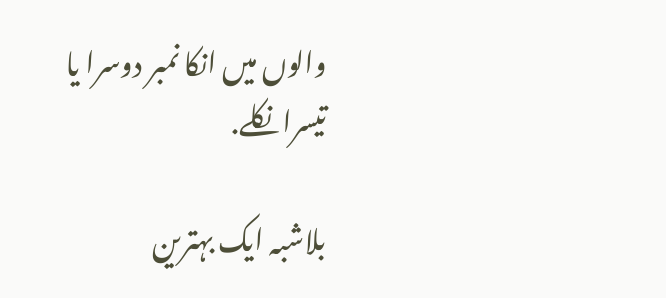والوں میں انکا نمبر دوسرا یا تیسرا نکلے.

بلاشبہ ایک بہترین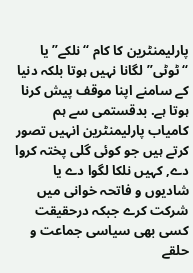پارلیمنٹرین کا کام “نلکے”یا “ٹوٹی”لگانا نہیں ہوتا بلکہ دنیا کے سامنے اپنا موقف پیش کرنا ہوتا ہے. بدقستمی سے ہم کامیاب پارلیمنٹرین انہیں تصور کرتے ہیں جو کوئی گلی پختہ کروا دے, کہیں نلکا لگوا دے یا شادیوں و فاتحہ خوانی میں شرکت کرے جبکہ درحقیقت کسی بھی سیاسی جماعت و حلقے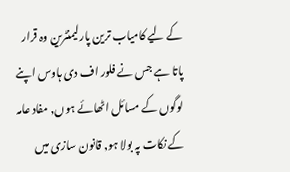کے لیے کامیاب ترین پارلیمنٹرین وہ قرار پاتا ہے جس نے فلور اف دی ہاوس اپنے لوگوں کے مسائل اٹھائے ہوں, مفاد عامہ کے نکات پہ بولا ہو, قانون سازی میں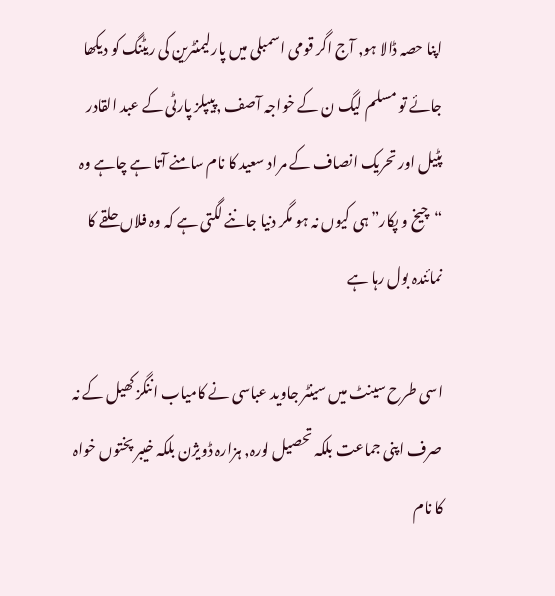اپنا حصہ ڈالا ہو, آج اگر قومی اسمبلی میں پارلیمنٹرین کی ریٹنگ کو دیکھا جائے تو مسلم لیگ ن کے خواجہ آصف ,پیپلز پارٹی کے عبد القادر پٹیل اور تحریک انصاف کے مراد سعید کا نام سامنے آتا ہے چاہے وہ “چیخ و پکار”ہی کیوں نہ ہو مگر دنیا جاننے لگتی ہے کہ وہ فلاں حلقے کا نمائندہ بول رہا ہے

اسی طرح سینٹ میں سینٹر جاوید عباسی نے کامیاب اننگز کھیل کے نہ صرف اپنی جماعت بلکہ تحصیل لورہ, ہزارہ ڈویژن بلکہ خیبر پختوں خواہ کا نام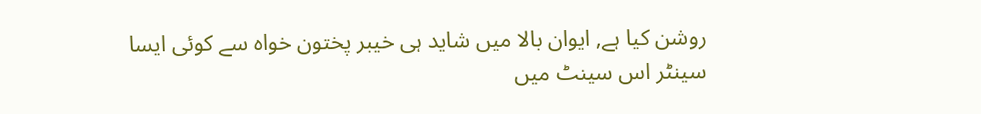روشن کیا ہے, ایوان بالا میں شاید ہی خیبر پختون خواہ سے کوئی ایسا سینٹر اس سینٹ میں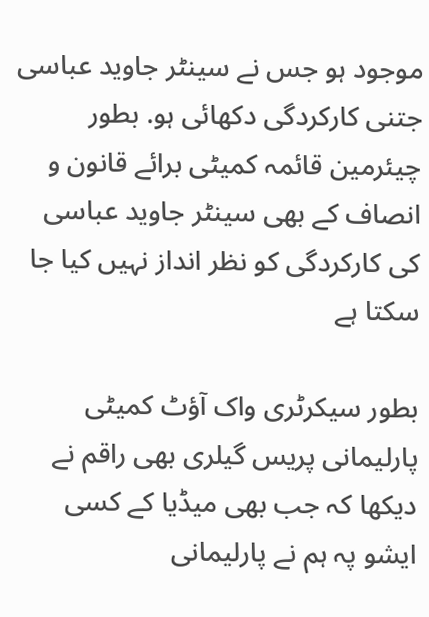موجود ہو جس نے سینٹر جاوید عباسی جتنی کارکردگی دکھائی ہو. بطور چیئرمین قائمہ کمیٹی برائے قانون و انصاف کے بھی سینٹر جاوید عباسی کی کارکردگی کو نظر انداز نہیں کیا جا سکتا ہے

بطور سیکرٹری واک آؤٹ کمیٹی پارلیمانی پریس گیلری بھی راقم نے دیکھا کہ جب بھی میڈیا کے کسی ایشو پہ ہم نے پارلیمانی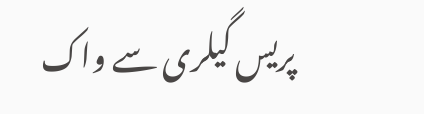پریس گیلری سے واک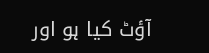آؤٹ کیا ہو اور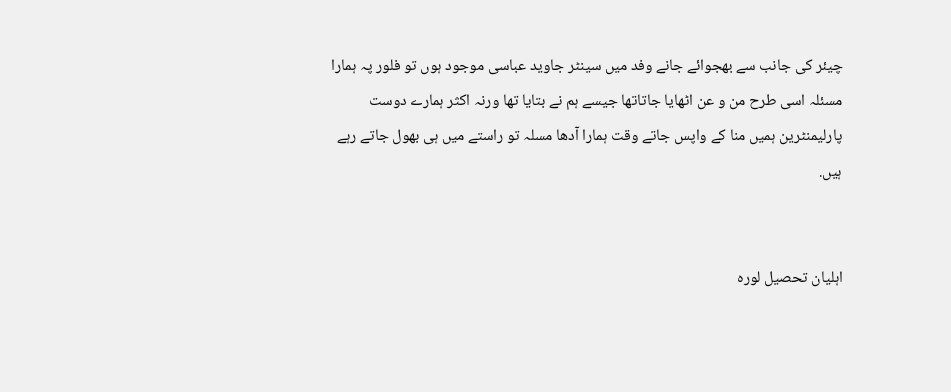چیئر کی جانب سے بھجوائے جانے وفد میں سینٹر جاوید عباسی موجود ہوں تو فلور پہ ہمارا مسئلہ اسی طرح من و عن اٹھایا جاتاتھا جیسے ہم نے بتایا تھا ورنہ اکثر ہمارے دوست پارلیمنٹرین ہمیں منا کے واپس جاتے وقت ہمارا آدھا مسلہ تو راستے میں ہی بھول جاتے رہے ہیں.


اہلیان تحصیل لورہ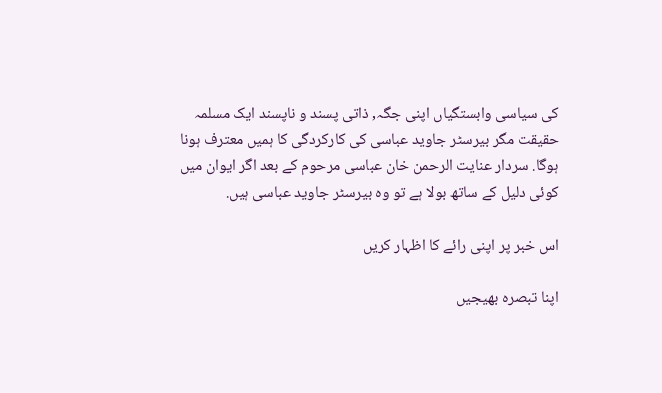کی سیاسی وابستگیاں اپنی جگہ, ذاتی پسند و ناپسند ایک مسلمہ حقیقت مگر بیرسٹر جاوید عباسی کی کارکردگی کا ہمیں معترف ہونا ہوگا. سردار عنایت الرحمن خان عباسی مرحوم کے بعد اگر ایوان میں کوئی دلیل کے ساتھ بولا ہے تو وہ بیرسٹر جاوید عباسی ہیں.

اس خبر پر اپنی رائے کا اظہار کریں

اپنا تبصرہ بھیجیں